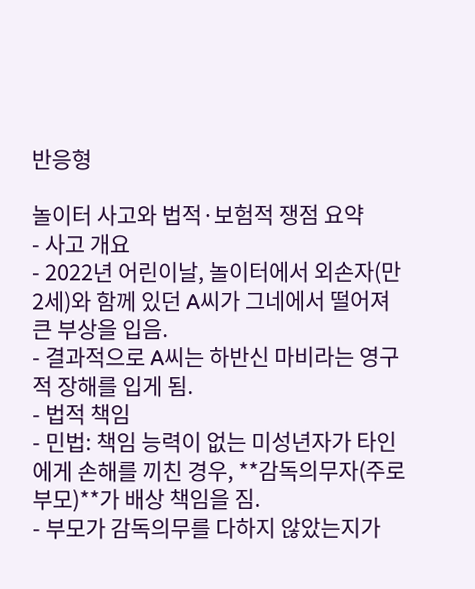반응형

놀이터 사고와 법적·보험적 쟁점 요약
- 사고 개요
- 2022년 어린이날, 놀이터에서 외손자(만 2세)와 함께 있던 A씨가 그네에서 떨어져 큰 부상을 입음.
- 결과적으로 A씨는 하반신 마비라는 영구적 장해를 입게 됨.
- 법적 책임
- 민법: 책임 능력이 없는 미성년자가 타인에게 손해를 끼친 경우, **감독의무자(주로 부모)**가 배상 책임을 짐.
- 부모가 감독의무를 다하지 않았는지가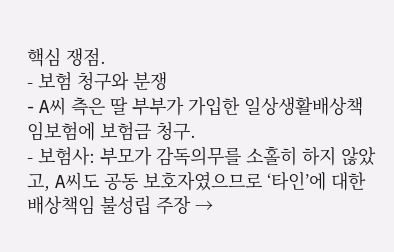핵심 쟁점.
- 보험 청구와 분쟁
- A씨 측은 딸 부부가 가입한 일상생활배상책임보험에 보험금 청구.
- 보험사: 부모가 감독의무를 소홀히 하지 않았고, A씨도 공동 보호자였으므로 ‘타인’에 대한 배상책임 불성립 주장 →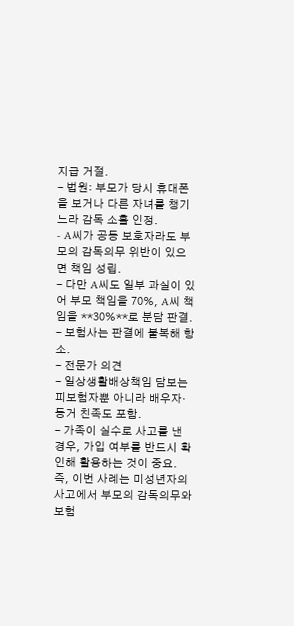지급 거절.
- 법원: 부모가 당시 휴대폰을 보거나 다른 자녀를 챙기느라 감독 소홀 인정.
- A씨가 공동 보호자라도 부모의 감독의무 위반이 있으면 책임 성립.
- 다만 A씨도 일부 과실이 있어 부모 책임을 70%, A씨 책임을 **30%**로 분담 판결.
- 보험사는 판결에 불복해 항소.
- 전문가 의견
- 일상생활배상책임 담보는 피보험자뿐 아니라 배우자·동거 친족도 포함.
- 가족이 실수로 사고를 낸 경우, 가입 여부를 반드시 확인해 활용하는 것이 중요.
즉, 이번 사례는 미성년자의 사고에서 부모의 감독의무와 보험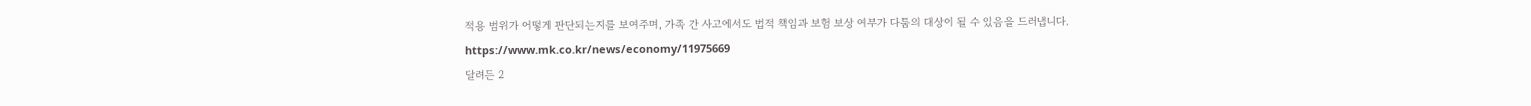적용 범위가 어떻게 판단되는지를 보여주며, 가족 간 사고에서도 법적 책임과 보험 보상 여부가 다툼의 대상이 될 수 있음을 드러냅니다.
https://www.mk.co.kr/news/economy/11975669
달려든 2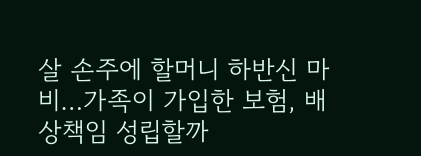살 손주에 할머니 하반신 마비…가족이 가입한 보험, 배상책임 성립할까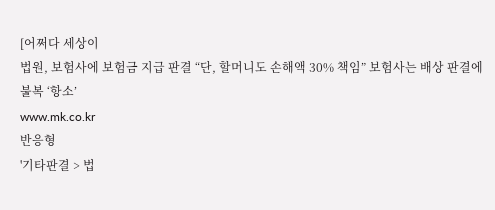[어쩌다 세상이
법원, 보험사에 보험금 지급 판결 “단, 할머니도 손해액 30% 책임” 보험사는 배상 판결에 불복 ‘항소’
www.mk.co.kr
반응형
'기타판결 > 법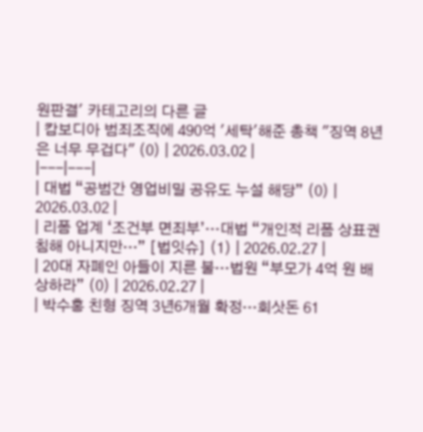원판결' 카테고리의 다른 글
| 캄보디아 범죄조직에 490억 '세탁'해준 총책 "징역 8년은 너무 무겁다" (0) | 2026.03.02 |
|---|---|
| 대법 “공범간 영업비밀 공유도 누설 해당” (0) | 2026.03.02 |
| 리폼 업계 ‘조건부 면죄부’…대법 “개인적 리폼 상표권 침해 아니지만…” [법잇슈] (1) | 2026.02.27 |
| 20대 자폐인 아들이 지른 불…법원 “부모가 4억 원 배상하라” (0) | 2026.02.27 |
| 박수홍 친형 징역 3년6개월 확정…회삿돈 61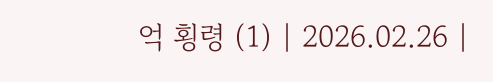억 횡령 (1) | 2026.02.26 |